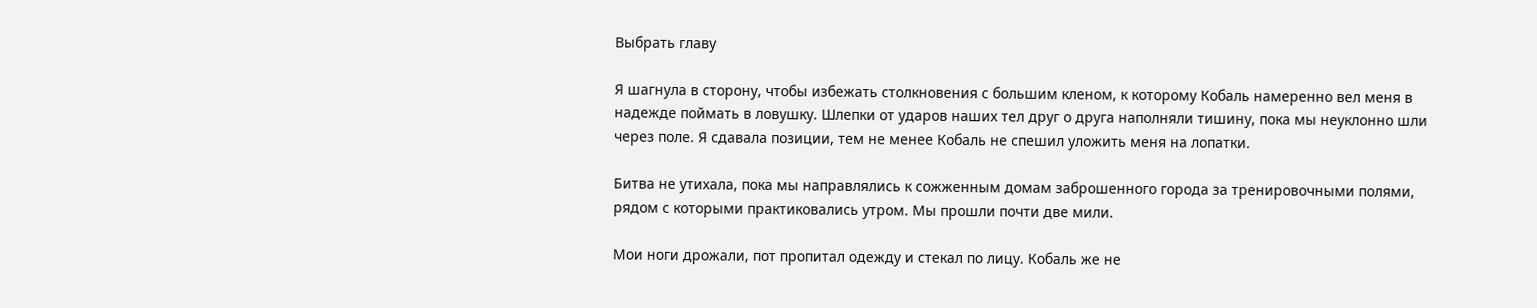Выбрать главу

Я шагнула в сторону, чтобы избежать столкновения с большим кленом, к которому Кобаль намеренно вел меня в надежде поймать в ловушку. Шлепки от ударов наших тел друг о друга наполняли тишину, пока мы неуклонно шли через поле. Я сдавала позиции, тем не менее Кобаль не спешил уложить меня на лопатки.

Битва не утихала, пока мы направлялись к сожженным домам заброшенного города за тренировочными полями, рядом с которыми практиковались утром. Мы прошли почти две мили.

Мои ноги дрожали, пот пропитал одежду и стекал по лицу. Кобаль же не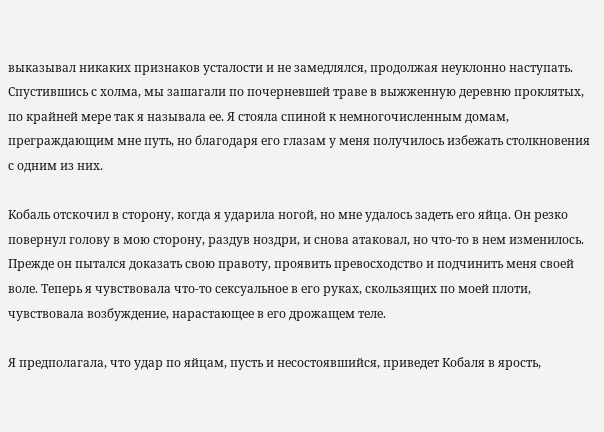выказывал никаких признаков усталости и не замедлялся, продолжая неуклонно наступать. Спустившись с холма, мы зашагали по почерневшей траве в выжженную деревню проклятых, по крайней мере так я называла ее. Я стояла спиной к немногочисленным домам, преграждающим мне путь, но благодаря его глазам у меня получилось избежать столкновения с одним из них.

Кобаль отскочил в сторону, когда я ударила ногой, но мне удалось задеть его яйца. Он резко повернул голову в мою сторону, раздув ноздри, и снова атаковал, но что-то в нем изменилось. Прежде он пытался доказать свою правоту, проявить превосходство и подчинить меня своей воле. Теперь я чувствовала что-то сексуальное в его руках, скользящих по моей плоти, чувствовала возбуждение, нарастающее в его дрожащем теле.

Я предполагала, что удар по яйцам, пусть и несостоявшийся, приведет Кобаля в ярость,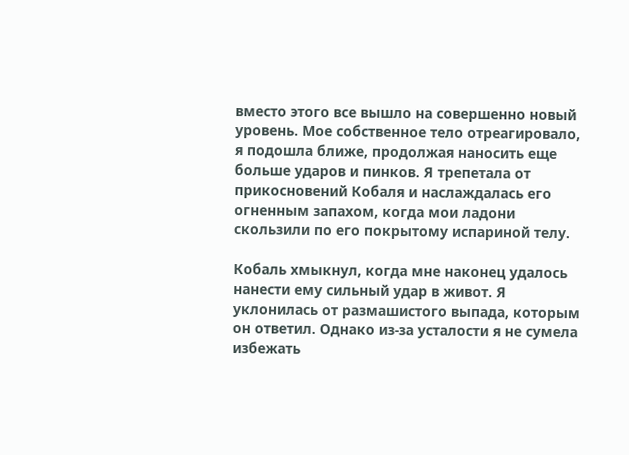вместо этого все вышло на совершенно новый уровень. Мое собственное тело отреагировало, я подошла ближе, продолжая наносить еще больше ударов и пинков. Я трепетала от прикосновений Кобаля и наслаждалась его огненным запахом, когда мои ладони скользили по его покрытому испариной телу.

Кобаль хмыкнул, когда мне наконец удалось нанести ему сильный удар в живот. Я уклонилась от размашистого выпада, которым он ответил. Однако из-за усталости я не сумела избежать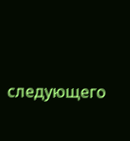следующего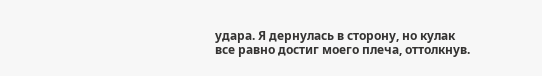удара. Я дернулась в сторону, но кулак все равно достиг моего плеча, оттолкнув.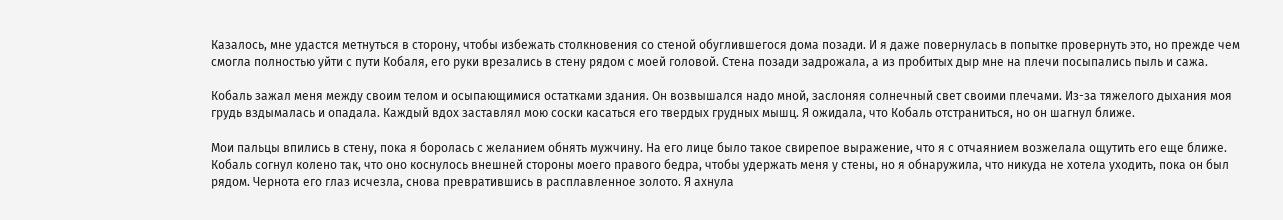Казалось, мне удастся метнуться в сторону, чтобы избежать столкновения со стеной обуглившегося дома позади. И я даже повернулась в попытке провернуть это, но прежде чем смогла полностью уйти с пути Кобаля, его руки врезались в стену рядом с моей головой. Стена позади задрожала, а из пробитых дыр мне на плечи посыпались пыль и сажа.

Кобаль зажал меня между своим телом и осыпающимися остатками здания. Он возвышался надо мной, заслоняя солнечный свет своими плечами. Из-за тяжелого дыхания моя грудь вздымалась и опадала. Каждый вдох заставлял мою соски касаться его твердых грудных мышц. Я ожидала, что Кобаль отстраниться, но он шагнул ближе.

Мои пальцы впились в стену, пока я боролась с желанием обнять мужчину. На его лице было такое свирепое выражение, что я с отчаянием возжелала ощутить его еще ближе. Кобаль согнул колено так, что оно коснулось внешней стороны моего правого бедра, чтобы удержать меня у стены, но я обнаружила, что никуда не хотела уходить, пока он был рядом. Чернота его глаз исчезла, снова превратившись в расплавленное золото. Я ахнула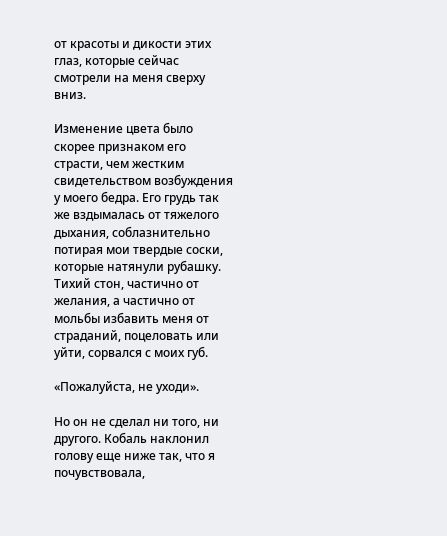от красоты и дикости этих глаз, которые сейчас смотрели на меня сверху вниз.

Изменение цвета было скорее признаком его страсти, чем жестким свидетельством возбуждения у моего бедра. Его грудь так же вздымалась от тяжелого дыхания, соблазнительно потирая мои твердые соски, которые натянули рубашку. Тихий стон, частично от желания, а частично от мольбы избавить меня от страданий, поцеловать или уйти, сорвался с моих губ.

«Пожалуйста, не уходи».

Но он не сделал ни того, ни другого. Кобаль наклонил голову еще ниже так, что я почувствовала,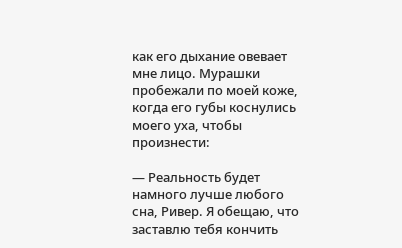как его дыхание овевает мне лицо. Мурашки пробежали по моей коже, когда его губы коснулись моего уха, чтобы произнести:

— Реальность будет намного лучше любого сна, Ривер. Я обещаю, что заставлю тебя кончить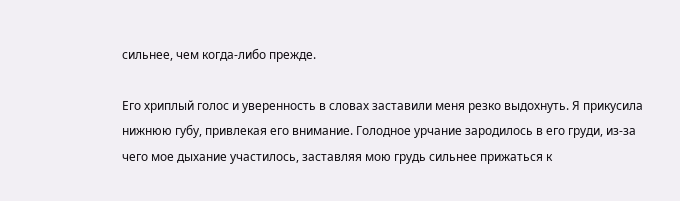сильнее, чем когда-либо прежде.

Его хриплый голос и уверенность в словах заставили меня резко выдохнуть. Я прикусила нижнюю губу, привлекая его внимание. Голодное урчание зародилось в его груди, из-за чего мое дыхание участилось, заставляя мою грудь сильнее прижаться к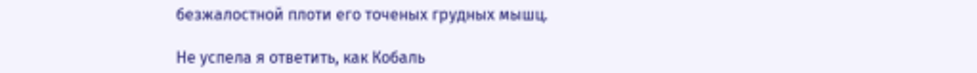безжалостной плоти его точеных грудных мышц.

Не успела я ответить, как Кобаль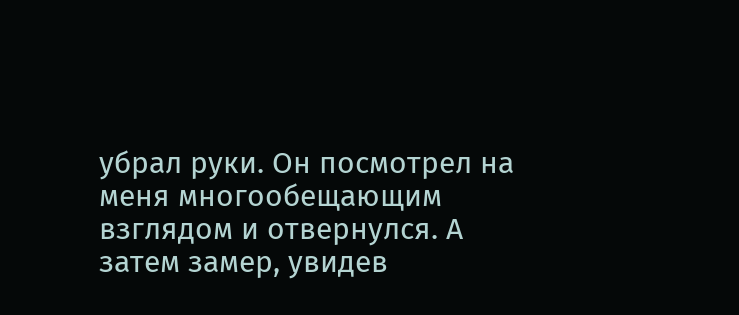убрал руки. Он посмотрел на меня многообещающим взглядом и отвернулся. А затем замер, увидев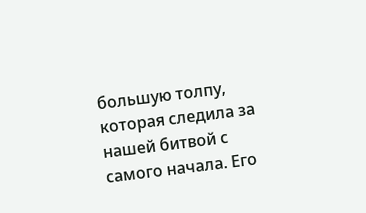большую толпу, которая следила за нашей битвой с самого начала. Его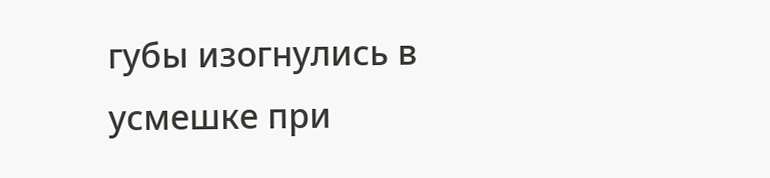губы изогнулись в усмешке при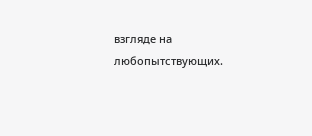взгляде на любопытствующих.